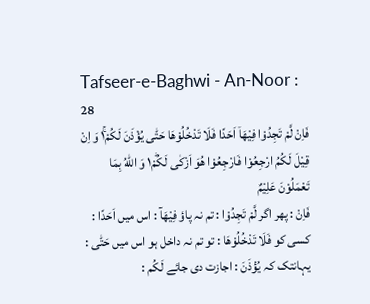Tafseer-e-Baghwi - An-Noor : 28
فَاِنْ لَّمْ تَجِدُوْا فِیْهَاۤ اَحَدًا فَلَا تَدْخُلُوْهَا حَتّٰى یُؤْذَنَ لَكُمْ١ۚ وَ اِنْ قِیْلَ لَكُمُ ارْجِعُوْا فَارْجِعُوْا هُوَ اَزْكٰى لَكُمْ١ؕ وَ اللّٰهُ بِمَا تَعْمَلُوْنَ عَلِیْمٌ
فَاِنْ : پھر اگر لَّمْ تَجِدُوْا : تم نہ پاؤ فِيْهَآ : اس میں اَحَدًا : کسی کو فَلَا تَدْخُلُوْهَا : تو تم نہ داخل ہو اس میں حَتّٰى : یہانتک کہ يُؤْذَنَ : اجازت دی جائے لَكُم :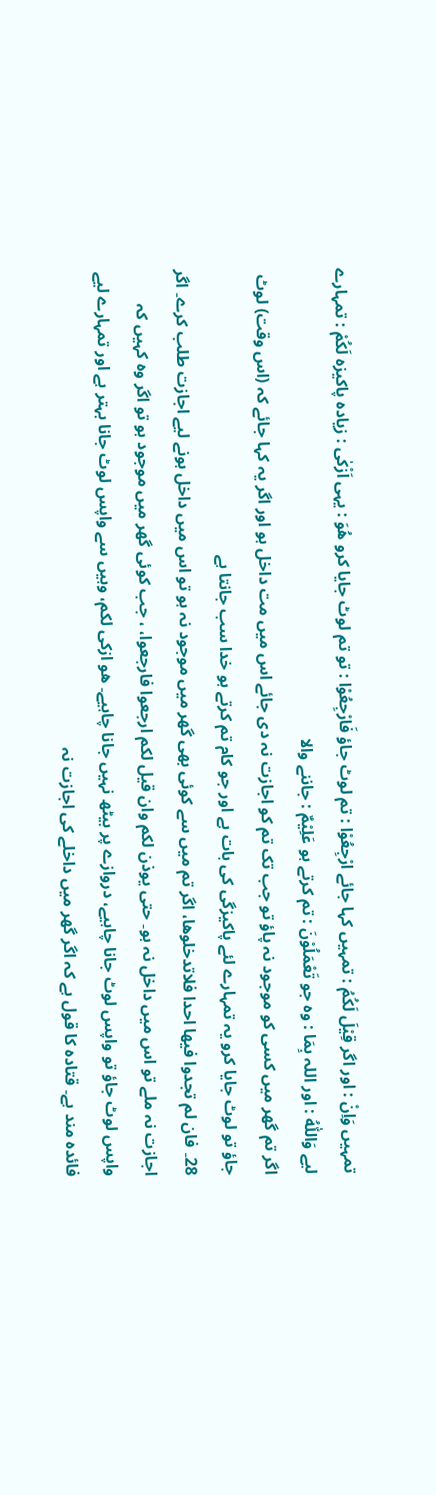تمہیں وَاِنْ : اور اگر قِيْلَ لَكُمُ : تمہیں کہا جائے ارْجِعُوْا : تم لوٹ جاؤ فَارْجِعُوْا : تو تم لوٹ جایا کرو هُوَ : یہی اَزْكٰى : زیادہ پاکیزہ لَكُمْ : تمہارے لیے وَاللّٰهُ : اور اللہ بِمَا : وہ جو تَعْمَلُوْنَ : تم کرتے ہو عَلِيْمٌ : جاننے والا
اگر تم گھر میں کسی کو موجود نہ پاؤ تو جب تک تم کو اجازت نہ دی جائے اس میں مت داخل ہو اور اگر یہ کہا جائے کہ (اس وقت) لوٹ جاؤ تو لوٹ جایا کرو یہ تمہارے لئے پاکیزگی کی بات ہے اور جو کام تم کرتے ہو خدا سب جانتا ہے
28۔ فان لم تجدوا فیھا احدا فلاتدخلوھا، اگر تم میں سے کوئی بھی گھر میں موجود نہ ہو تو اس میں داخل ہونے لیے اجازت طلب کرے۔ اگر اجازت نہ ملے تو اس میں داخل نہ ہو۔ حتی یوذن لکم وان قیل لکم ارجعوا فارجعوا، ، جب کوئی گھر میں موجود ہو تو اگر وہ کہیں کہ واپس لوٹ جاؤ تو واپس لوٹ جانا چاہیے، دروازے پر بیٹھ نہیں جانا چاہیے۔ ھو ازکی لکم، وہیں سے واپس لوٹ جانا بہتر ہے اور تمہارے لیے فائدہ مند ہے۔ قتادہ کا قول ہے کہ اگر گھر میں داخلے کی اجازت نہ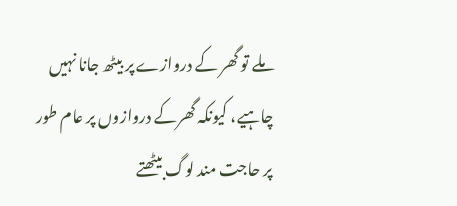ملے تو گھر کے دروازے پر بیٹھ جانا نہیں چاہیے، کیونکہ گھرکے دروازوں پر عام طور پر حاجت مند لوگ بیٹھتے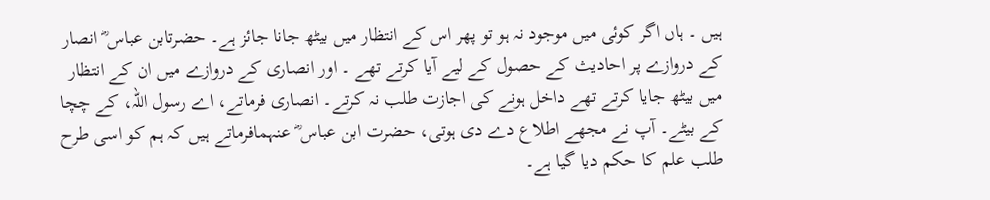ہیں ۔ ہاں اگر کوئی میں موجود نہ ہو تو پھر اس کے انتظار میں بیٹھ جانا جائز ہے۔ حضرتابن عباس ؓ انصار کے دروازے پر احادیث کے حصول کے لیے آیا کرتے تھے ۔ اور انصاری کے دروازے میں ان کے انتظار میں بیٹھ جایا کرتے تھے داخل ہونے کی اجازت طلب نہ کرتے۔ انصاری فرماتے، اے رسول اللہ، کے چچا کے بیٹے۔ آپ نے مجھے اطلاع دے دی ہوتی، حضرت ابن عباس ؓ عنہمافرماتے ہیں کہ ہم کو اسی طرح طلب علم کا حکم دیا گیا ہے۔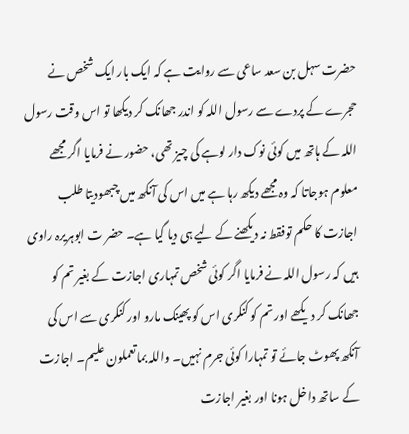حضرت سہل بن سعد ساعی سے روایت ہے کہ ایک بار ایک شخص نے حجرے کے پردے سے رسول اللہ کو اندر جھانک کر دیکھا تو اس وقت رسول اللہ کے ہاتھ میں کوئی نوک دار لوہے کی چیز تھی، حضور نے فرمایا اگر مجھے معلوم ہوجاتا کہ وہ مجھے دیکھ رہا ہے میں اس کی آنکھ میں چبھودیتا طلب اجازت کا حکم توفقط نہ دیکھنے کے لیے ہی دیا گیا ہے۔ حضر ت ابوہریرہ راوی ہیں کہ رسول اللہ نے فرمایا اگر کوئی شخص تمہاری اجازت کے بغیر تم کو جھانک کر دیکھے اور تم کو کنکری اس کو پھینک مارو اور کنکری سے اس کی آنکھ پھوٹ جائے تو تمہارا کوئی جرم نہیں۔ واللہ بماتعملون علیم۔ اجازت کے ساتھ داخل ہونا اور بغیر اجازت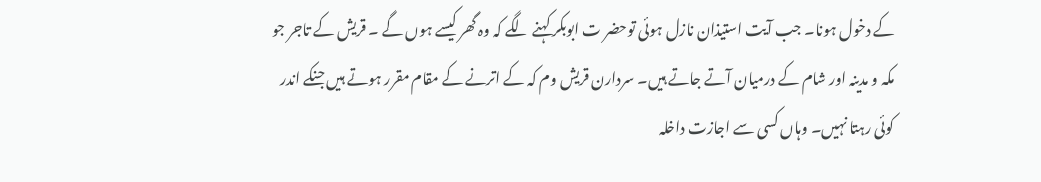کے دخول ہونا۔ جب آیت استیذان نازل ہوئی توحضر ت ابوبکر کہنے لگے کہ وہ گھر کیسے ہوں گے ۔ قریش کے تاجر جو مکہ و مدینہ اور شام کے درمیان آتے جاتے ہیں۔ سردارن قریش وم کہ کے اترنے کے مقام مقرر ہوتے ہیں جنکے اندر کوئی رہتا نہیں۔ وہاں کسی سے اجازت داخلہ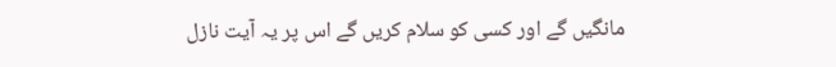مانگیں گے اور کسی کو سلام کریں گے اس پر یہ آیت نازل